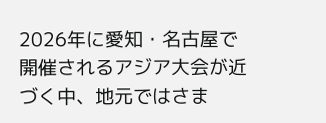2026年に愛知・名古屋で開催されるアジア大会が近づく中、地元ではさま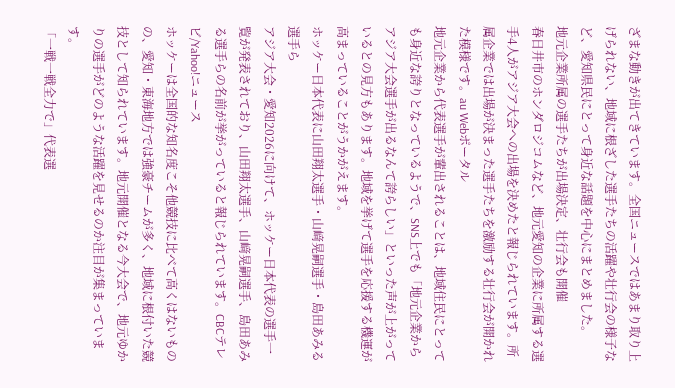ざまな動きが出てきています。全国ニュースではあまり取り上げられない、地域に根ざした選手たちの活躍や壮行会の様子など、愛知県民にとって身近な話題を中心にまとめました。
地元企業所属の選手たちが出場決定、壮行会も開催
春日井市のホンダロジコムなど、地元愛知の企業に所属する選手4人がアジア大会への出場を決めたと報じられています。所属企業では出場が決まった選手たちを激励する壮行会が開かれた模様です。au Webポータル
地元企業から代表選手が輩出されることは、地域住民にとっても身近な誇りとなっているようで、SNS上でも「地元企業からアジア大会選手が出るなんて誇らしい」といった声が上がっているとの見方もあります。地域を挙げて選手を応援する機運が高まっていることがうかがえます。
ホッケー日本代表に山田翔太選手・山﨑晃嗣選手・島田あみる選手ら
アジア大会・愛知2026に向けて、ホッケー日本代表の選手一覧が発表されており、山田翔太選手、山﨑晃嗣選手、島田あみる選手らの名前が挙がっていると報じられています。CBCテレビ/Yahoo!ニュース
ホッケーは全国的な知名度こそ他競技に比べて高くはないものの、愛知・東海地方では強豪チームが多く、地域に根付いた競技として知られています。地元開催となる今大会で、地元ゆかりの選手がどのような活躍を見せるのか注目が集まっています。
「一戦一戦全力で」代表選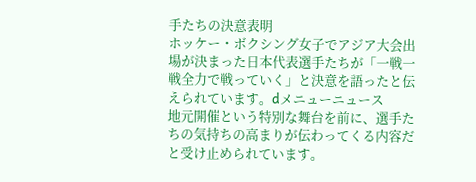手たちの決意表明
ホッケー・ボクシング女子でアジア大会出場が決まった日本代表選手たちが「一戦一戦全力で戦っていく」と決意を語ったと伝えられています。dメニューニュース
地元開催という特別な舞台を前に、選手たちの気持ちの高まりが伝わってくる内容だと受け止められています。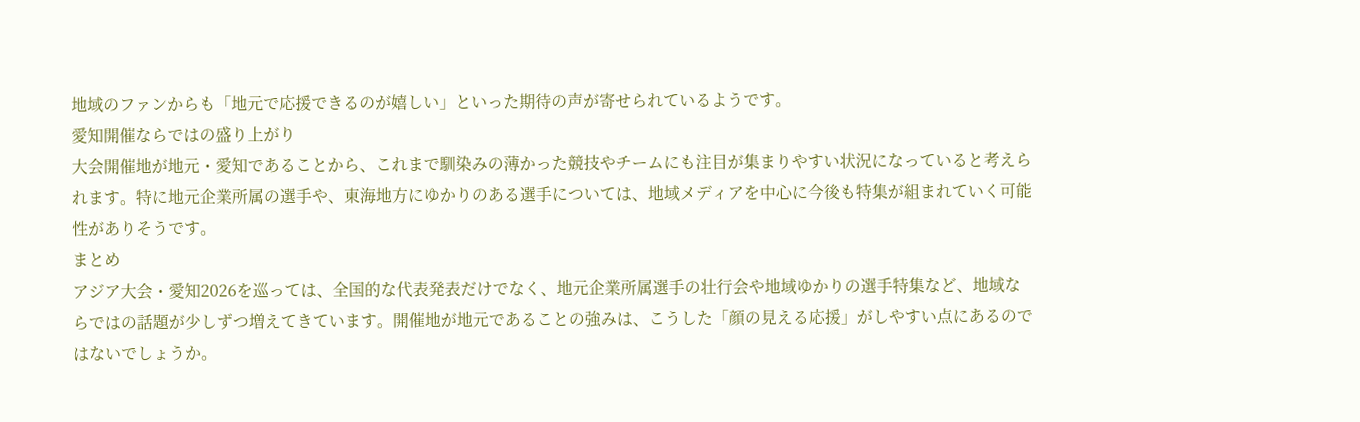地域のファンからも「地元で応援できるのが嬉しい」といった期待の声が寄せられているようです。
愛知開催ならではの盛り上がり
大会開催地が地元・愛知であることから、これまで馴染みの薄かった競技やチームにも注目が集まりやすい状況になっていると考えられます。特に地元企業所属の選手や、東海地方にゆかりのある選手については、地域メディアを中心に今後も特集が組まれていく可能性がありそうです。
まとめ
アジア大会・愛知2026を巡っては、全国的な代表発表だけでなく、地元企業所属選手の壮行会や地域ゆかりの選手特集など、地域ならではの話題が少しずつ増えてきています。開催地が地元であることの強みは、こうした「顔の見える応援」がしやすい点にあるのではないでしょうか。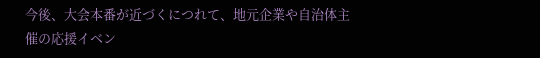今後、大会本番が近づくにつれて、地元企業や自治体主催の応援イベン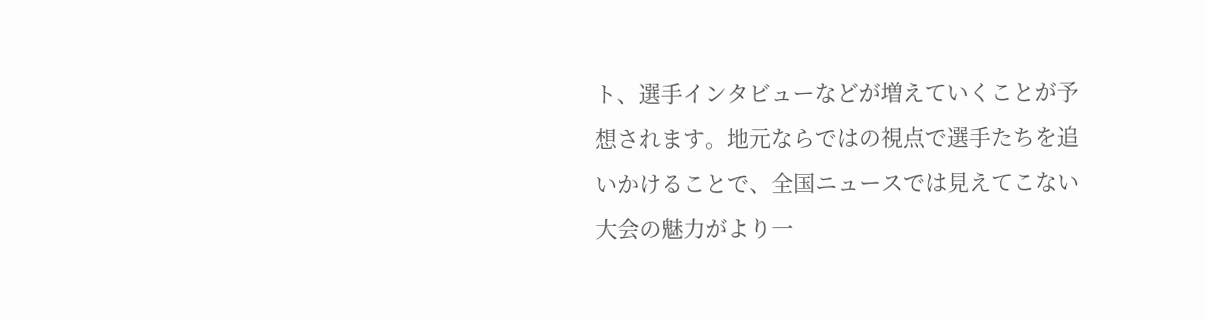ト、選手インタビューなどが増えていくことが予想されます。地元ならではの視点で選手たちを追いかけることで、全国ニュースでは見えてこない大会の魅力がより一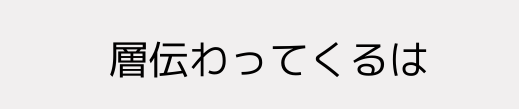層伝わってくるは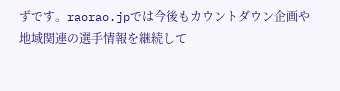ずです。raorao.jpでは今後もカウントダウン企画や地域関連の選手情報を継続して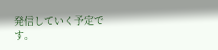発信していく予定です。